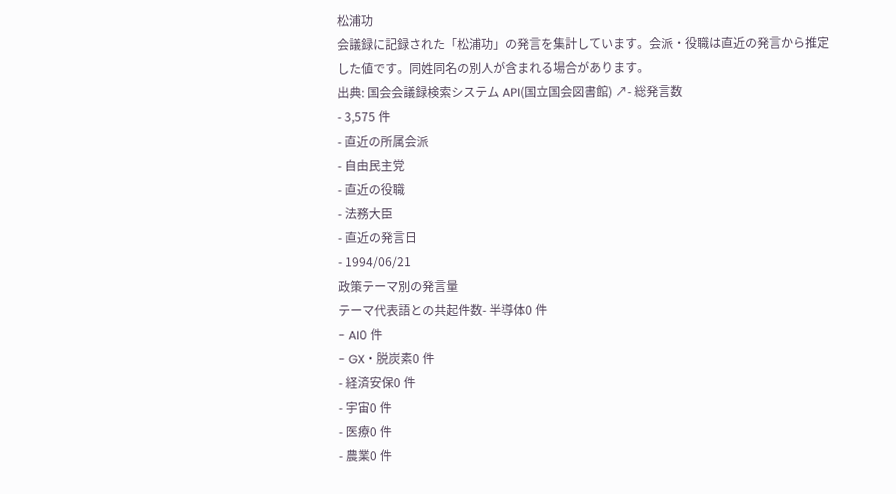松浦功
会議録に記録された「松浦功」の発言を集計しています。会派・役職は直近の発言から推定した値です。同姓同名の別人が含まれる場合があります。
出典: 国会会議録検索システム API(国立国会図書館) ↗- 総発言数
- 3,575 件
- 直近の所属会派
- 自由民主党
- 直近の役職
- 法務大臣
- 直近の発言日
- 1994/06/21
政策テーマ別の発言量
テーマ代表語との共起件数- 半導体0 件
- AI0 件
- GX・脱炭素0 件
- 経済安保0 件
- 宇宙0 件
- 医療0 件
- 農業0 件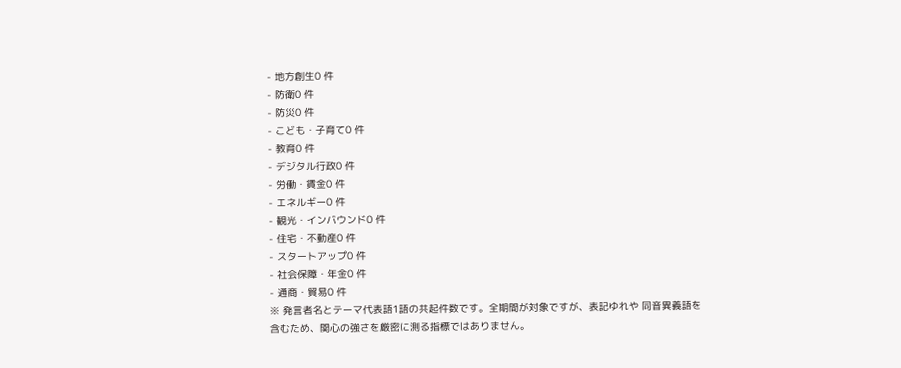- 地方創生0 件
- 防衛0 件
- 防災0 件
- こども・子育て0 件
- 教育0 件
- デジタル行政0 件
- 労働・賃金0 件
- エネルギー0 件
- 観光・インバウンド0 件
- 住宅・不動産0 件
- スタートアップ0 件
- 社会保障・年金0 件
- 通商・貿易0 件
※ 発言者名とテーマ代表語1語の共起件数です。全期間が対象ですが、表記ゆれや 同音異義語を含むため、関心の強さを厳密に測る指標ではありません。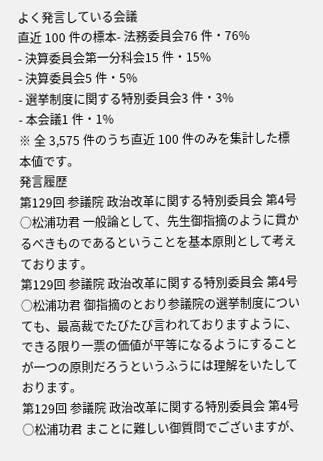よく発言している会議
直近 100 件の標本- 法務委員会76 件・76%
- 決算委員会第一分科会15 件・15%
- 決算委員会5 件・5%
- 選挙制度に関する特別委員会3 件・3%
- 本会議1 件・1%
※ 全 3,575 件のうち直近 100 件のみを集計した標本値です。
発言履歴
第129回 参議院 政治改革に関する特別委員会 第4号
○松浦功君 一般論として、先生御指摘のように貫かるべきものであるということを基本原則として考えております。
第129回 参議院 政治改革に関する特別委員会 第4号
○松浦功君 御指摘のとおり参議院の選挙制度についても、最高裁でたびたび言われておりますように、できる限り一票の価値が平等になるようにすることが一つの原則だろうというふうには理解をいたしております。
第129回 参議院 政治改革に関する特別委員会 第4号
○松浦功君 まことに難しい御質問でございますが、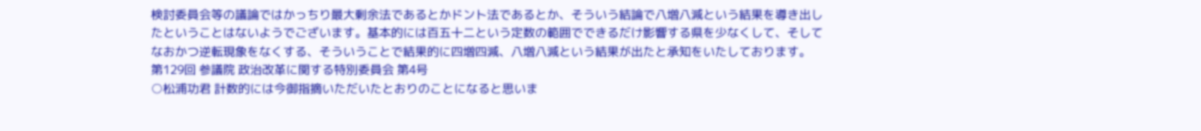検討委員会等の議論ではかっちり最大剰余法であるとかドント法であるとか、そういう結論で八増八減という結果を導き出したということはないようでございます。基本的には百五十二という定数の範囲でできるだけ影響する県を少なくして、そしてなおかつ逆転現象をなくする、そういうことで結果的に四増四減、八増八減という結果が出たと承知をいたしております。
第129回 参議院 政治改革に関する特別委員会 第4号
○松浦功君 計数的には今御指摘いただいたとおりのことになると思いま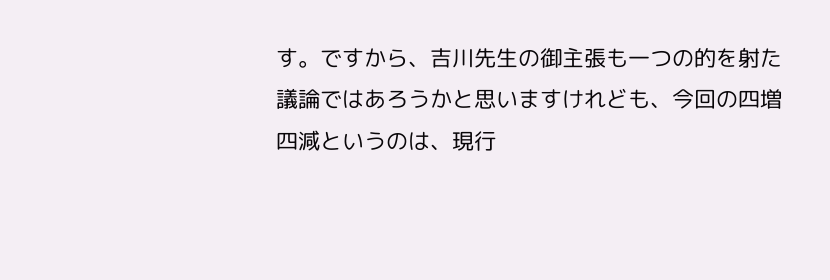す。ですから、吉川先生の御主張も一つの的を射た議論ではあろうかと思いますけれども、今回の四増四減というのは、現行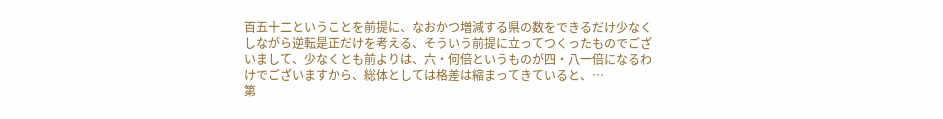百五十二ということを前提に、なおかつ増減する県の数をできるだけ少なくしながら逆転是正だけを考える、そういう前提に立ってつくったものでございまして、少なくとも前よりは、六・何倍というものが四・八一倍になるわけでございますから、総体としては格差は縮まってきていると、…
第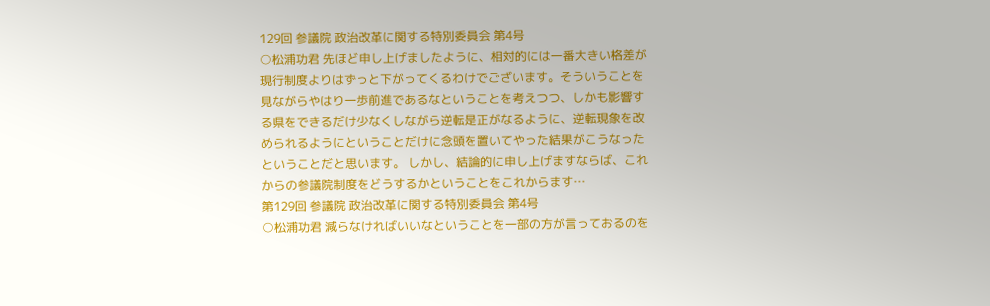129回 参議院 政治改革に関する特別委員会 第4号
○松浦功君 先ほど申し上げましたように、相対的には一番大きい格差が現行制度よりはずっと下がってくるわけでございます。そういうことを見ながらやはり一歩前進であるなということを考えつつ、しかも影響する県をできるだけ少なくしながら逆転是正がなるように、逆転現象を改められるようにということだけに念頭を置いてやった結果がこうなったということだと思います。 しかし、結論的に申し上げますならば、これからの参議院制度をどうするかということをこれからます…
第129回 参議院 政治改革に関する特別委員会 第4号
○松浦功君 減らなければいいなということを一部の方が言っておるのを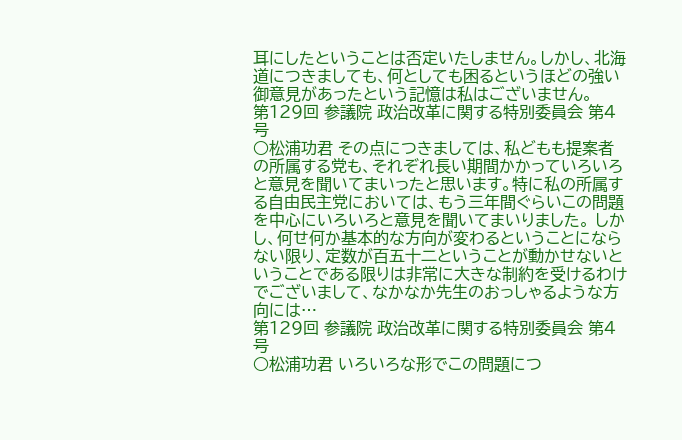耳にしたということは否定いたしません。しかし、北海道につきましても、何としても困るというほどの強い御意見があったという記憶は私はございません。
第129回 参議院 政治改革に関する特別委員会 第4号
○松浦功君 その点につきましては、私どもも提案者の所属する党も、それぞれ長い期間かかっていろいろと意見を聞いてまいったと思います。特に私の所属する自由民主党においては、もう三年間ぐらいこの問題を中心にいろいろと意見を聞いてまいりました。 しかし、何せ何か基本的な方向が変わるということにならない限り、定数が百五十二ということが動かせないということである限りは非常に大きな制約を受けるわけでございまして、なかなか先生のおっしゃるような方向には…
第129回 参議院 政治改革に関する特別委員会 第4号
○松浦功君 いろいろな形でこの問題につ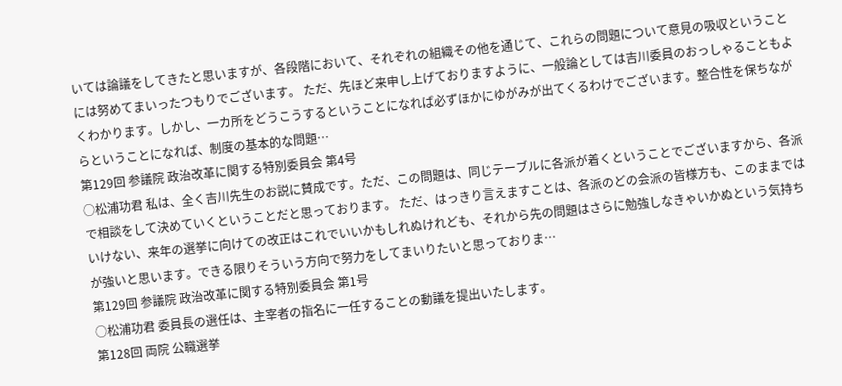いては論議をしてきたと思いますが、各段階において、それぞれの組織その他を通じて、これらの問題について意見の吸収ということには努めてまいったつもりでございます。 ただ、先ほど来申し上げておりますように、一般論としては吉川委員のおっしゃることもよくわかります。しかし、一カ所をどうこうするということになれば必ずほかにゆがみが出てくるわけでございます。整合性を保ちながらということになれば、制度の基本的な問題…
第129回 参議院 政治改革に関する特別委員会 第4号
○松浦功君 私は、全く吉川先生のお説に賛成です。ただ、この問題は、同じテーブルに各派が着くということでございますから、各派で相談をして決めていくということだと思っております。 ただ、はっきり言えますことは、各派のどの会派の皆様方も、このままではいけない、来年の選挙に向けての改正はこれでいいかもしれぬけれども、それから先の問題はさらに勉強しなきゃいかぬという気持ちが強いと思います。できる限りそういう方向で努力をしてまいりたいと思っておりま…
第129回 参議院 政治改革に関する特別委員会 第1号
○松浦功君 委員長の選任は、主宰者の指名に一任することの動議を提出いたします。
第128回 両院 公職選挙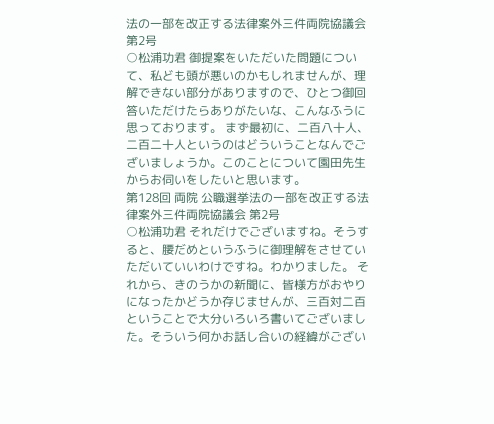法の一部を改正する法律案外三件両院協議会 第2号
○松浦功君 御提案をいただいた問題について、私ども頭が悪いのかもしれませんが、理解できない部分がありますので、ひとつ御回答いただけたらありがたいな、こんなふうに思っております。 まず最初に、二百八十人、二百二十人というのはどういうことなんでございましょうか。このことについて園田先生からお伺いをしたいと思います。
第128回 両院 公職選挙法の一部を改正する法律案外三件両院協議会 第2号
○松浦功君 それだけでございますね。そうすると、腰だめというふうに御理解をさせていただいていいわけですね。わかりました。 それから、きのうかの新聞に、皆様方がおやりになったかどうか存じませんが、三百対二百ということで大分いろいろ書いてございました。そういう何かお話し合いの経緯がござい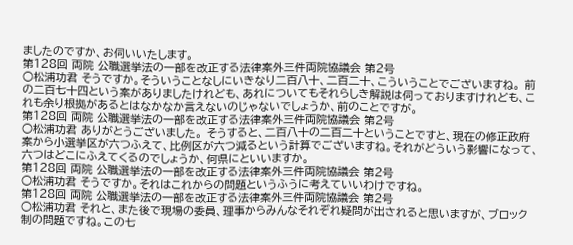ましたのですか、お伺いいたします。
第128回 両院 公職選挙法の一部を改正する法律案外三件両院協議会 第2号
○松浦功君 そうですか。そういうことなしにいきなり二百八十、二百二十、こういうことでございますね。 前の二百七十四という案がありましたけれども、あれについてもそれらしき解説は伺っておりますけれども、これも余り根拠があるとはなかなか言えないのじゃないでしょうか、前のことですが。
第128回 両院 公職選挙法の一部を改正する法律案外三件両院協議会 第2号
○松浦功君 ありがとうございました。 そうすると、二百八十の二百二十ということですと、現在の修正政府案から小選挙区が六つふえて、比例区が六つ減るという計算でございますね。それがどういう影響になって、六つはどこにふえてくるのでしょうか、何県にといいますか。
第128回 両院 公職選挙法の一部を改正する法律案外三件両院協議会 第2号
○松浦功君 そうですか。それはこれからの問題というふうに考えていいわけですね。
第128回 両院 公職選挙法の一部を改正する法律案外三件両院協議会 第2号
○松浦功君 それと、また後で現場の委員、理事からみんなそれぞれ疑問が出されると思いますが、ブロック制の問題ですね。この七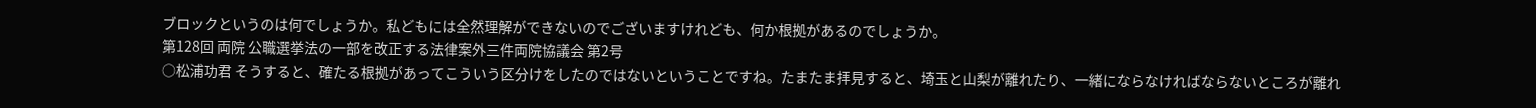ブロックというのは何でしょうか。私どもには全然理解ができないのでございますけれども、何か根拠があるのでしょうか。
第128回 両院 公職選挙法の一部を改正する法律案外三件両院協議会 第2号
○松浦功君 そうすると、確たる根拠があってこういう区分けをしたのではないということですね。たまたま拝見すると、埼玉と山梨が離れたり、一緒にならなければならないところが離れ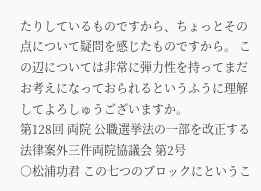たりしているものですから、ちょっとその点について疑問を感じたものですから。 この辺については非常に弾力性を持ってまだお考えになっておられるというふうに理解してよろしゅうございますか。
第128回 両院 公職選挙法の一部を改正する法律案外三件両院協議会 第2号
○松浦功君 この七つのブロックにというこ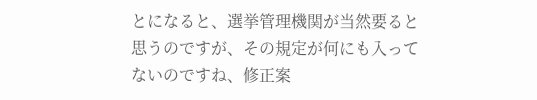とになると、選挙管理機関が当然要ると思うのですが、その規定が何にも入ってないのですね、修正案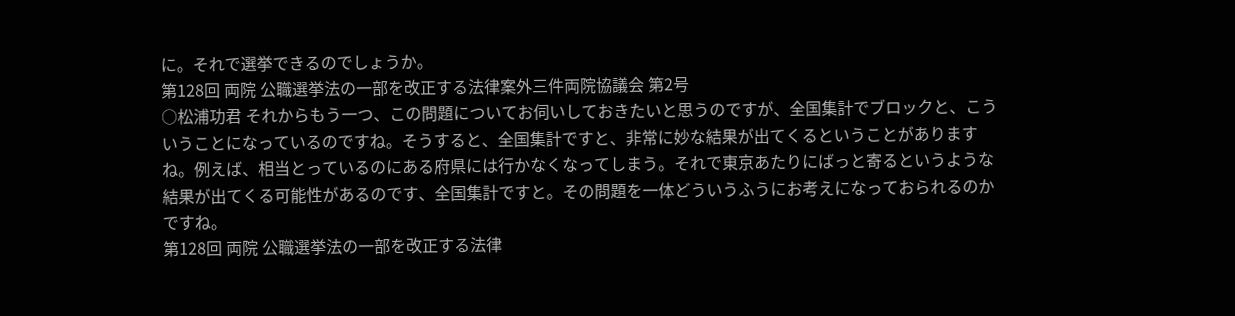に。それで選挙できるのでしょうか。
第128回 両院 公職選挙法の一部を改正する法律案外三件両院協議会 第2号
○松浦功君 それからもう一つ、この問題についてお伺いしておきたいと思うのですが、全国集計でブロックと、こういうことになっているのですね。そうすると、全国集計ですと、非常に妙な結果が出てくるということがありますね。例えば、相当とっているのにある府県には行かなくなってしまう。それで東京あたりにばっと寄るというような結果が出てくる可能性があるのです、全国集計ですと。その問題を一体どういうふうにお考えになっておられるのかですね。
第128回 両院 公職選挙法の一部を改正する法律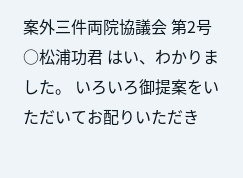案外三件両院協議会 第2号
○松浦功君 はい、わかりました。 いろいろ御提案をいただいてお配りいただき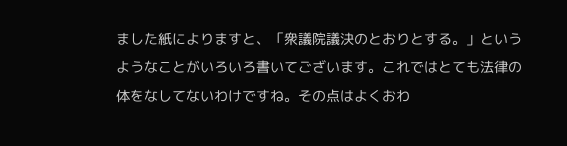ました紙によりますと、「衆議院議決のとおりとする。」というようなことがいろいろ書いてございます。これではとても法律の体をなしてないわけですね。その点はよくおわ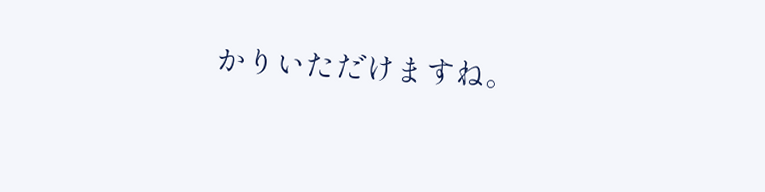かりいただけますね。